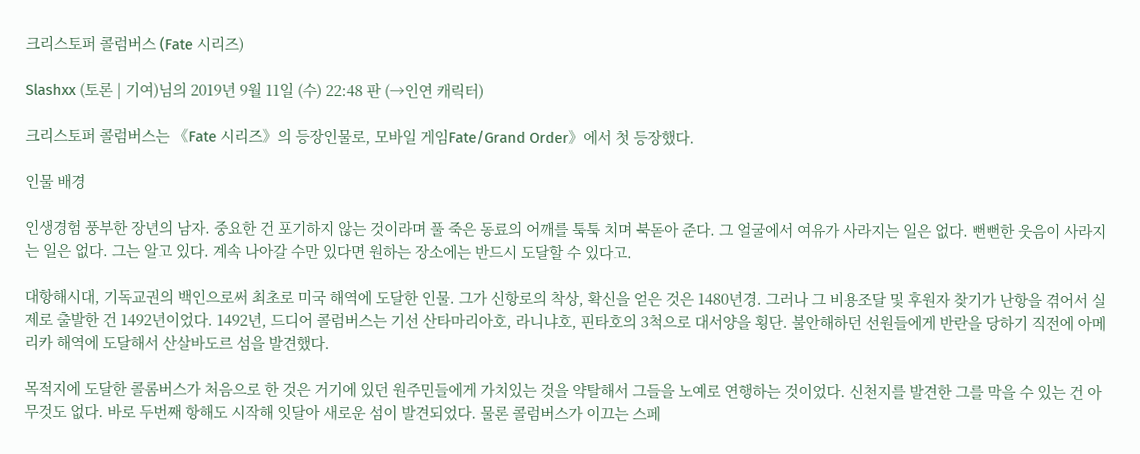크리스토퍼 콜럼버스 (Fate 시리즈)

Slashxx (토론 | 기여)님의 2019년 9월 11일 (수) 22:48 판 (→인연 캐릭터)

크리스토퍼 콜럼버스는 《Fate 시리즈》의 등장인물로, 모바일 게임Fate/Grand Order》에서 첫 등장했다.

인물 배경

인생경험 풍부한 장년의 남자. 중요한 건 포기하지 않는 것이라며 풀 죽은 동료의 어깨를 툭툭 치며 북돋아 준다. 그 얼굴에서 여유가 사라지는 일은 없다. 뻔뻔한 웃음이 사라지는 일은 없다. 그는 알고 있다. 계속 나아갈 수만 있다면 원하는 장소에는 반드시 도달할 수 있다고.

대항해시대, 기독교권의 백인으로써 최초로 미국 해역에 도달한 인물. 그가 신항로의 착상, 확신을 얻은 것은 1480년경. 그러나 그 비용조달 및 후원자 찾기가 난항을 겪어서 실제로 출발한 건 1492년이었다. 1492년, 드디어 콜럼버스는 기선 산타마리아호, 라니냐호, 핀타호의 3척으로 대서양을 횡단. 불안해하던 선원들에게 반란을 당하기 직전에 아메리카 해역에 도달해서 산살바도르 섬을 발견했다.

목적지에 도달한 콜롬버스가 처음으로 한 것은 거기에 있던 원주민들에게 가치있는 것을 약탈해서 그들을 노예로 연행하는 것이었다. 신천지를 발견한 그를 막을 수 있는 건 아무것도 없다. 바로 두번째 항해도 시작해 잇달아 새로운 섬이 발견되었다. 물론 콜럼버스가 이끄는 스페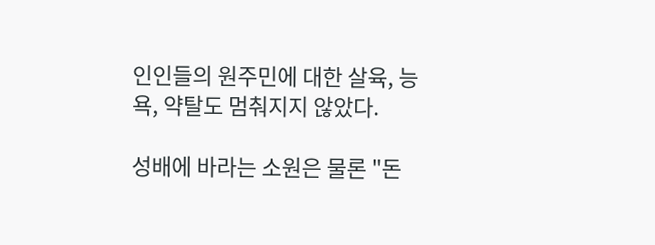인인들의 원주민에 대한 살육, 능욕, 약탈도 멈춰지지 않았다.

성배에 바라는 소원은 물론 "돈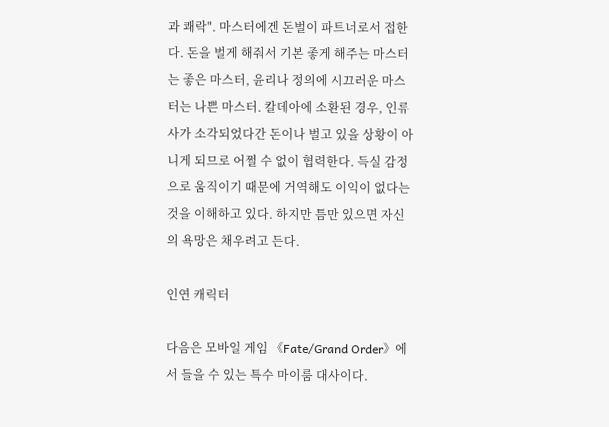과 쾌락". 마스터에겐 돈벌이 파트너로서 접한다. 돈을 벌게 해줘서 기본 좋게 해주는 마스터는 좋은 마스터, 윤리나 정의에 시끄러운 마스터는 나쁜 마스터. 칼데아에 소환된 경우, 인류사가 소각되었다간 돈이나 벌고 있을 상황이 아니게 되므로 어쩔 수 없이 협력한다. 득실 감정으로 움직이기 때문에 거역해도 이익이 없다는 것을 이해하고 있다. 하지만 틈만 있으면 자신의 욕망은 채우려고 든다.

인연 캐릭터

다음은 모바일 게임 《Fate/Grand Order》에서 들을 수 있는 특수 마이룸 대사이다.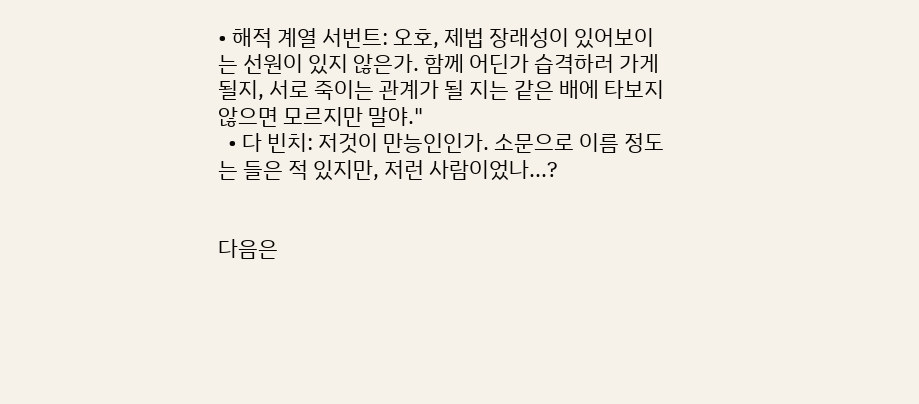• 해적 계열 서번트: 오호, 제법 장래성이 있어보이는 선원이 있지 않은가. 함께 어딘가 습격하러 가게 될지, 서로 죽이는 관계가 될 지는 같은 배에 타보지 않으면 모르지만 말야."
  • 다 빈치: 저것이 만능인인가. 소문으로 이름 정도는 들은 적 있지만, 저런 사람이었나...?


다음은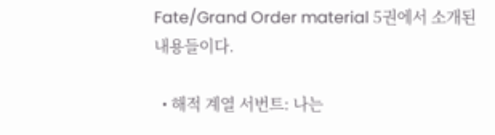Fate/Grand Order material 5권에서 소개된 내용들이다.

  • 해적 계열 서번트: 나는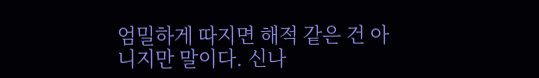엄밀하게 따지면 해적 같은 건 아니지만 말이다. 신나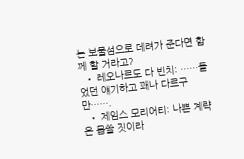는 보물섬으로 데려가 준다면 함께 할 거라고?
  • 레오나르도 다 빈치: ……들었던 얘기하고 꽤나 다르구만…….
  • 제임스 모리어티: 나쁜 계략은 몹쓸 짓이라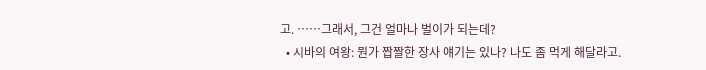고. ……그래서, 그건 얼마나 벌이가 되는데?
  • 시바의 여왕: 뭔가 짭짤한 장사 얘기는 있나? 나도 좀 먹게 해달라고.